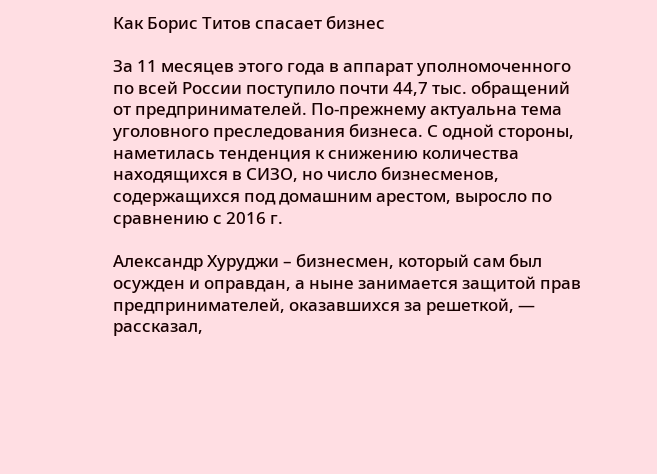Как Борис Титов спасает бизнес

За 11 месяцев этого года в аппарат уполномоченного по всей России поступило почти 44,7 тыс. обращений от предпринимателей. По-прежнему актуальна тема уголовного преследования бизнеса. С одной стороны, наметилась тенденция к снижению количества находящихся в СИЗО, но число бизнесменов, содержащихся под домашним арестом, выросло по сравнению с 2016 г.

Александр Хуруджи – бизнесмен, который сам был осужден и оправдан, а ныне занимается защитой прав предпринимателей, оказавшихся за решеткой, — рассказал,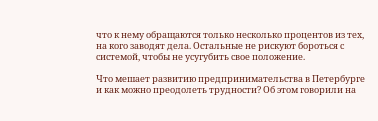что к нему обращаются только несколько процентов из тех, на кого заводят дела. Остальные не рискуют бороться с системой, чтобы не усугубить свое положение.

Что мешает развитию предпринимательства в Петербурге и как можно преодолеть трудности? Об этом говорили на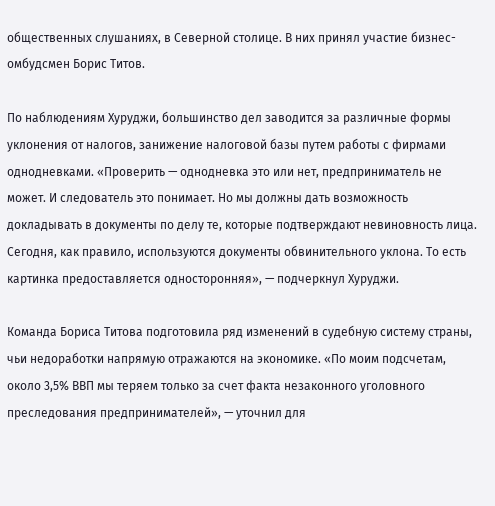общественных слушаниях, в Северной столице. В них принял участие бизнес-омбудсмен Борис Титов.

По наблюдениям Хуруджи, большинство дел заводится за различные формы уклонения от налогов, занижение налоговой базы путем работы с фирмами однодневками. «Проверить — однодневка это или нет, предприниматель не может. И следователь это понимает. Но мы должны дать возможность докладывать в документы по делу те, которые подтверждают невиновность лица. Сегодня, как правило, используются документы обвинительного уклона. То есть картинка предоставляется односторонняя», — подчеркнул Хуруджи.

Команда Бориса Титова подготовила ряд изменений в судебную систему страны, чьи недоработки напрямую отражаются на экономике. «По моим подсчетам, около 3,5% ВВП мы теряем только за счет факта незаконного уголовного преследования предпринимателей», — уточнил для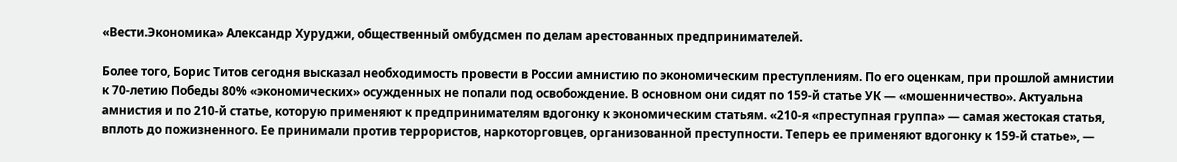«Вести.Экономика» Александр Хуруджи, общественный омбудсмен по делам арестованных предпринимателей.

Более того, Борис Титов сегодня высказал необходимость провести в России амнистию по экономическим преступлениям. По его оценкам, при прошлой амнистии к 70-летию Победы 80% «экономических» осужденных не попали под освобождение. В основном они сидят по 159-й статье УК — «мошенничество». Актуальна амнистия и по 210-й статье, которую применяют к предпринимателям вдогонку к экономическим статьям. «210-я «преступная группа» — самая жестокая статья, вплоть до пожизненного. Ее принимали против террористов, наркоторговцев, организованной преступности. Теперь ее применяют вдогонку к 159-й статье», —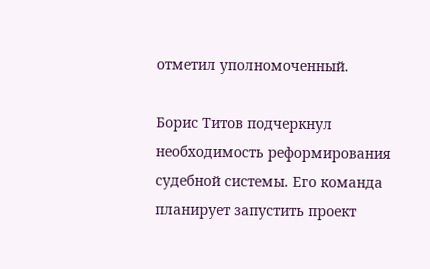отметил уполномоченный.

Борис Титов подчеркнул необходимость реформирования судебной системы. Его команда планирует запустить проект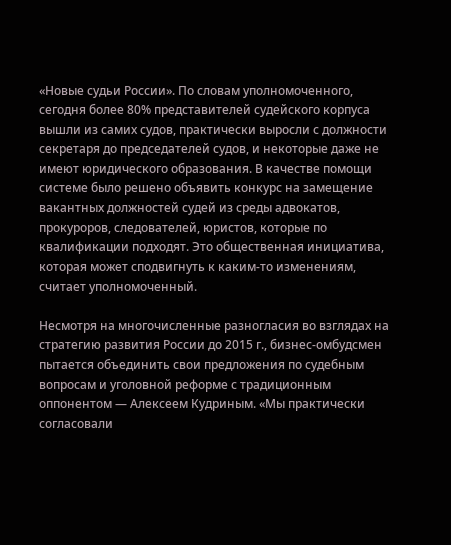«Новые судьи России». По словам уполномоченного, сегодня более 80% представителей судейского корпуса вышли из самих судов, практически выросли с должности секретаря до председателей судов, и некоторые даже не имеют юридического образования. В качестве помощи системе было решено объявить конкурс на замещение вакантных должностей судей из среды адвокатов, прокуроров, следователей, юристов, которые по квалификации подходят. Это общественная инициатива, которая может сподвигнуть к каким-то изменениям, считает уполномоченный.

Несмотря на многочисленные разногласия во взглядах на стратегию развития России до 2015 г., бизнес-омбудсмен пытается объединить свои предложения по судебным вопросам и уголовной реформе с традиционным оппонентом — Алексеем Кудриным. «Мы практически согласовали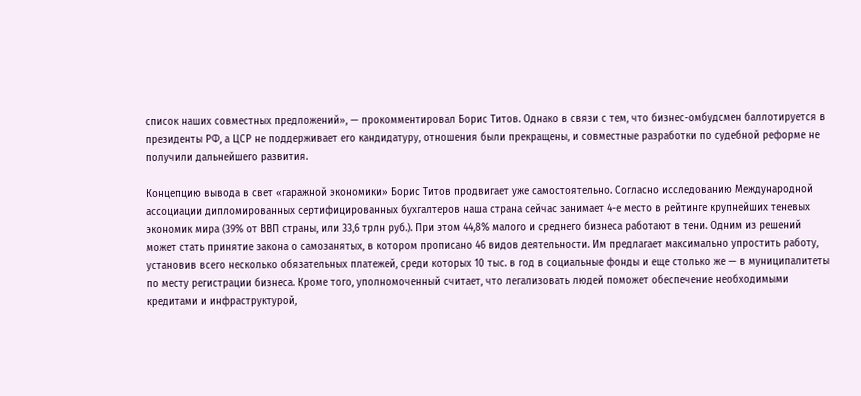список наших совместных предложений», — прокомментировал Борис Титов. Однако в связи с тем, что бизнес-омбудсмен баллотируется в президенты РФ, а ЦСР не поддерживает его кандидатуру, отношения были прекращены, и совместные разработки по судебной реформе не получили дальнейшего развития.

Концепцию вывода в свет «гаражной экономики» Борис Титов продвигает уже самостоятельно. Согласно исследованию Международной ассоциации дипломированных сертифицированных бухгалтеров наша страна сейчас занимает 4-е место в рейтинге крупнейших теневых экономик мира (39% от ВВП страны, или 33,6 трлн руб.). При этом 44,8% малого и среднего бизнеса работают в тени. Одним из решений может стать принятие закона о самозанятых, в котором прописано 46 видов деятельности. Им предлагает максимально упростить работу, установив всего несколько обязательных платежей, среди которых 10 тыс. в год в социальные фонды и еще столько же — в муниципалитеты по месту регистрации бизнеса. Кроме того, уполномоченный считает, что легализовать людей поможет обеспечение необходимыми кредитами и инфраструктурой,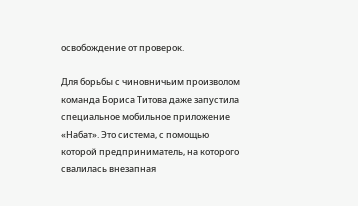освобождение от проверок.

Для борьбы с чиновничьим произволом команда Бориса Титова даже запустила специальное мобильное приложение «Набат». Это система, с помощью которой предприниматель, на которого свалилась внезапная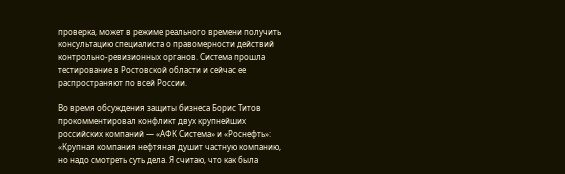проверка, может в режиме реального времени получить консультацию специалиста о правомерности действий контрольно-ревизионных органов. Система прошла тестирование в Ростовской области и сейчас ее распространяют по всей России.

Во время обсуждения защиты бизнеса Борис Титов прокомментировал конфликт двух крупнейших российских компаний — «АФК Система» и «Роснефть»: «Крупная компания нефтяная душит частную компанию, но надо смотреть суть дела. Я считаю, что как была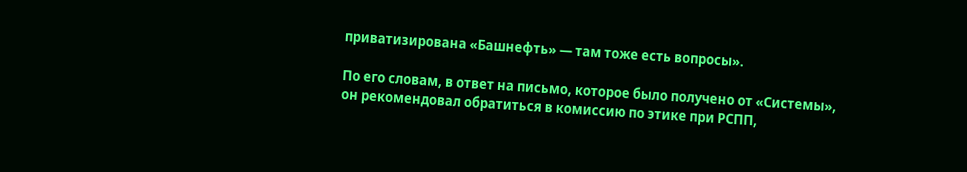приватизирована «Башнефть» — там тоже есть вопросы».

По его словам, в ответ на письмо, которое было получено от «Системы», он рекомендовал обратиться в комиссию по этике при РСПП,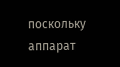поскольку аппарат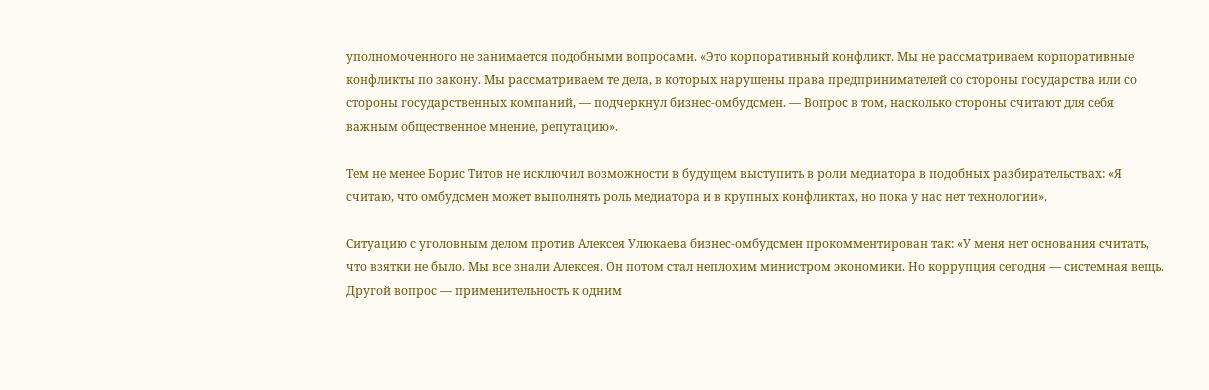уполномоченного не занимается подобными вопросами. «Это корпоративный конфликт. Мы не рассматриваем корпоративные конфликты по закону. Мы рассматриваем те дела, в которых нарушены права предпринимателей со стороны государства или со стороны государственных компаний, — подчеркнул бизнес-омбудсмен. — Вопрос в том, насколько стороны считают для себя важным общественное мнение, репутацию».

Тем не менее Борис Титов не исключил возможности в будущем выступить в роли медиатора в подобных разбирательствах: «Я считаю, что омбудсмен может выполнять роль медиатора и в крупных конфликтах, но пока у нас нет технологии».

Ситуацию с уголовным делом против Алексея Улюкаева бизнес-омбудсмен прокомментирован так: «У меня нет основания считать, что взятки не было. Мы все знали Алексея. Он потом стал неплохим министром экономики. Но коррупция сегодня — системная вещь. Другой вопрос — применительность к одним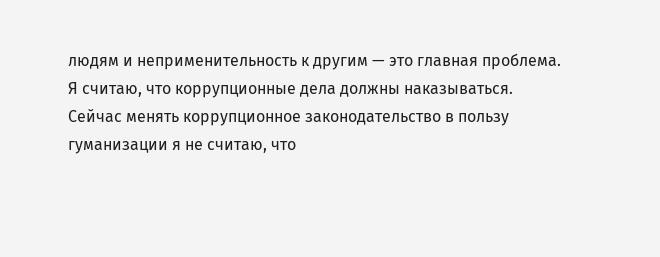людям и неприменительность к другим — это главная проблема. Я считаю, что коррупционные дела должны наказываться. Сейчас менять коррупционное законодательство в пользу гуманизации я не считаю, что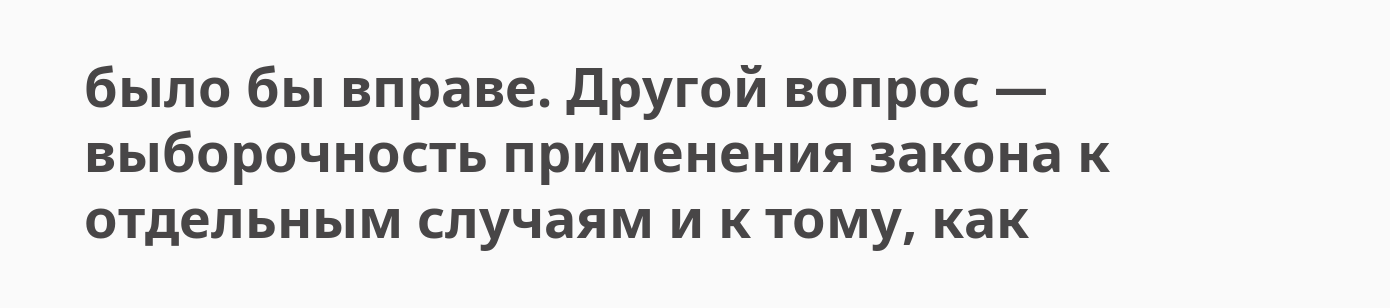было бы вправе. Другой вопрос — выборочность применения закона к отдельным случаям и к тому, как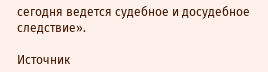сегодня ведется судебное и досудебное следствие».

Источник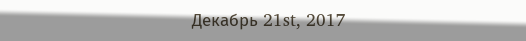Декабрь 21st, 2017